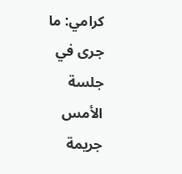كرامي: ما جرى في جلسة الأمس جريمة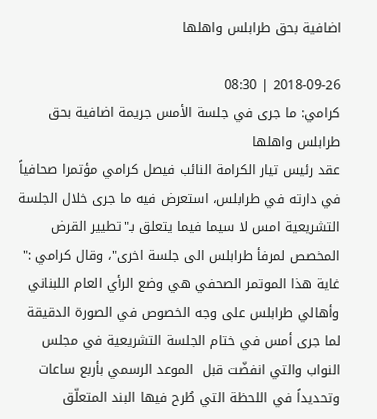اضافية بحق طرابلس واهلها

2018-09-26 | 08:30
كرامي: ما جرى في جلسة الأمس جريمة اضافية بحق طرابلس واهلها
عقد رئيس تيار الكرامة النائب فيصل كرامي مؤتمرا صحافياً في دارته في طرابلس، استعرض فيه ما جرى خلال الجلسة التشريعية امس لا سيما فيما يتعلق بـ"تطيير القرض المخصص لمرفأ طرابلس الى جلسة اخرى"، وقال كرامي :" غاية هذا الموتمر الصحفي هي وضع الرأي العام اللبناني وأهالي طرابلس على وجه الخصوص في الصورة الدقيقة لما جرى أمس في ختام الجلسة التشريعية في مجلس النواب والتي انفضّت قبل  الموعد الرسمي بأربع ساعات وتحديداً في اللحظة التي طُرح فيها البند المتعلّق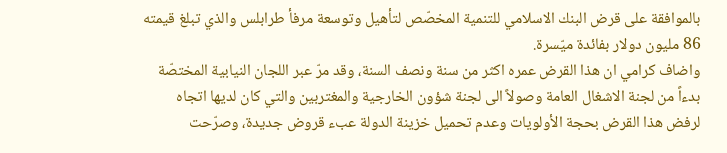بالموافقة على قرض البنك الاسلامي للتنمية المخصّص لتأهيل وتوسعة مرفأ طرابلس والذي تبلغ قيمته 86 مليون دولار بفائدة ميّسرة.
واضاف كرامي ان هذا القرض عمره اكثر من سنة ونصف السنة، وقد مرّ عبر اللجان النيابية المختصّة بدءاً من لجنة الاشغال العامة وصولاً الى لجنة شؤون الخارجية والمغتربين والتي كان لديها اتجاه لرفض هذا القرض بحجة الأولويات وعدم تحميل خزينة الدولة عبء قروض جديدة، وصرّحت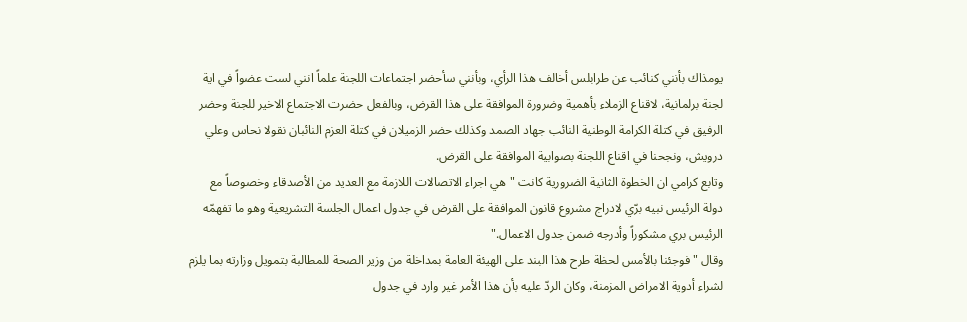يومذاك بأنني كنائب عن طرابلس أخالف هذا الرأي، وبأنني سأحضر اجتماعات اللجنة علماً انني لست عضواً في اية لجنة برلمانية، لاقناع الزملاء بأهمية وضرورة الموافقة على هذا القرض، وبالفعل حضرت الاجتماع الاخير للجنة وحضر الرفيق في كتلة الكرامة الوطنية النائب جهاد الصمد وكذلك حضر الزميلان في كتلة العزم النائبان نقولا نحاس وعلي درويش، ونجحنا في اقناع اللجنة بصوابية الموافقة على القرض.
وتابع كرامي ان الخطوة الثانية الضرورية كانت "هي اجراء الاتصالات اللازمة مع العديد من الأصدقاء وخصوصاً مع دولة الرئيس نبيه برّي لادراج مشروع قانون الموافقة على القرض في جدول اعمال الجلسة التشريعية وهو ما تفهمّه الرئيس بري مشكوراً وأدرجه ضمن جدول الاعمال."
وقال "فوجئنا بالأمس لحظة طرح هذا البند على الهيئة العامة بمداخلة من وزير الصحة للمطالبة بتمويل وزارته بما يلزم لشراء أدوية الامراض المزمنة، وكان الردّ عليه بأن هذا الأمر غير وارد في جدول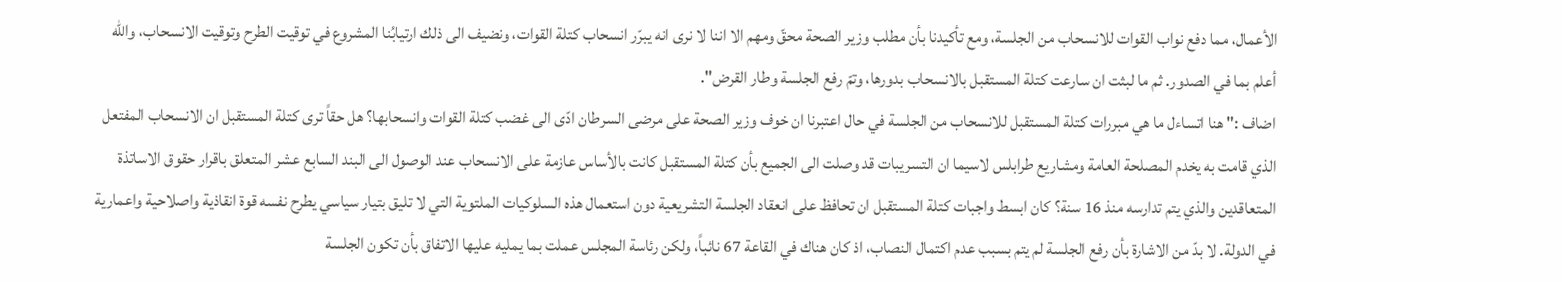الأعمال، مما دفع نواب القوات للانسحاب من الجلسة، ومع تأكيدنا بأن مطلب وزير الصحة محقّ ومهم الا اننا لا نرى انه يبرّر انسحاب كتلة القوات، ونضيف الى ذلك ارتيابُنا المشروع في توقيت الطرح وتوقيت الانسحاب، والله أعلم بما في الصدور. ثم ما لبثت ان سارعت كتلة المستقبل بالانسحاب بدورها، وتمّ رفع الجلسة وطار القرض".
اضاف :" هنا اتساءل ما هي مبررات كتلة المستقبل للانسحاب من الجلسة في حال اعتبرنا ان خوف وزير الصحة على مرضى السرطان ادّى الى غضب كتلة القوات وانسحابها؟ هل حقاً ترى كتلة المستقبل ان الانسحاب المفتعل الذي قامت به يخدم المصلحة العامة ومشاريع طرابلس لاسيما ان التسريبات قد وصلت الى الجميع بأن كتلة المستقبل كانت بالأساس عازمة على الانسحاب عند الوصول الى البند السابع عشر المتعلق باقرار حقوق الاساتذة المتعاقدين والذي يتم تدارسه منذ 16 سنة؟ كان ابسط واجبات كتلة المستقبل ان تحافظ على انعقاد الجلسة التشريعية دون استعمال هذه السلوكيات الملتوية التي لا تليق بتيار سياسي يطرح نفسه قوة انقاذية واصلاحية واعمارية في الدولة. لا بدّ من الاشارة بأن رفع الجلسة لم يتم بسبب عدم اكتمال النصاب، اذ كان هناك في القاعة 67 نائباً، ولكن رئاسة المجلس عملت بما يمليه عليها الاتفاق بأن تكون الجلسة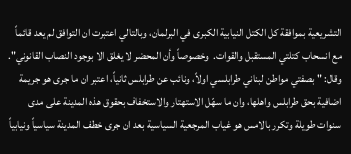التشريعية بموافقة كل الكتل النيابية الكبرى في البرلمان، وبالتالي اعتبرت ان التوافق لم يعد قائماً  مع انسحاب كتلتي المستقبل والقوات.  وخصوصاً وأن المحضر لا يغلق الا بوجود النصاب القانوني".
وقال: " بصفتي مواطن لبناني طرابلسي اولاً، ونائب عن طرابلس ثانياً، اعتبر ان ما جرى هو جريمة اضافية بحق طرابلس واهلها، وان ما سهّل الاستهتار والاستخفاف بحقوق هذه المدينة على مدى سنوات طويلة وتكرر بالامس هو غياب المرجعية السياسية بعد ان جرى خطف المدينة سياسياً ونيابياً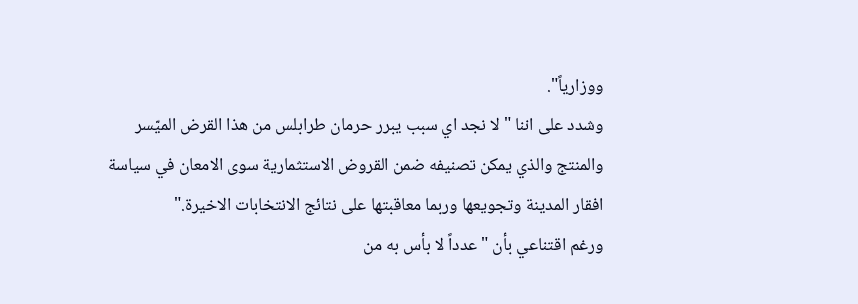ووزارياً".
وشدد على اننا "لا نجد اي سبب يبرر حرمان طرابلس من هذا القرض الميّسر والمنتج والذي يمكن تصنيفه ضمن القروض الاستثمارية سوى الامعان في سياسة افقار المدينة وتجويعها وربما معاقبتها على نتائج الانتخابات الاخيرة."
ورغم اقتناعي بأن "عدداً لا بأس به من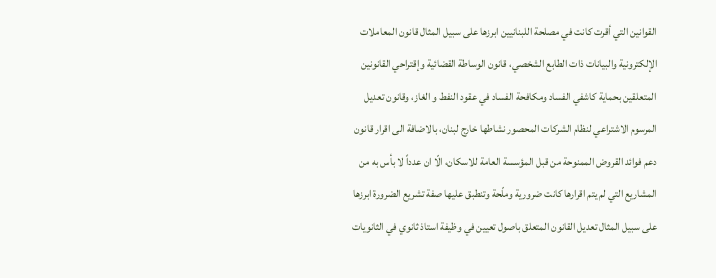القوانين التي أقرت كانت في مصلحة اللبنانيين ابرزها على سبيل المثال قانون المعاملات الإلكترونية والبيانات ذات الطابع الشخصي، قانون الوساطة القضائية وإقتراحي القانونين المتعلقين بحماية كاشفي الفساد ومكافحة الفساد في عقود النفط و الغاز، وقانون تعديل المرسوم الاشتراعي لنظام الشركات المحصور نشاطها خارج لبنان، بالاضافة الى اقرار قانون دعم فوائد القروض الممنوحة من قبل المؤسسة العامة للاسكان، الّا ان عدداً لا بأس به من المشاريع التي لم يتم اقرارها كانت ضرورية وملّحة وتنطبق عليها صفة تشريع الضرورة ابرزها على سبيل المثال تعديل القانون المتعلق باصول تعيين في وظيفة استاذ ثانوي في الثانويات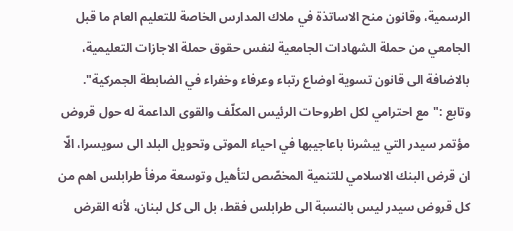الرسمية، وقانون منح الاساتذة في ملاك المدارس الخاصة للتعليم العام ما قبل الجامعي من حملة الشهادات الجامعية لنفس حقوق حملة الاجازات التعليمية، بالاضافة الى قانون تسوية اوضاع رتباء وعرفاء وخفراء في الضابطة الجمركية".
وتابع :"مع احترامي لكل اطروحات الرئيس المكلّف والقوى الداعمة له حول قروض مؤتمر سيدر التي يبشرنا باعاجيبها في احياء الموتى وتحويل البلد الى سويسرا، الّا ان قرض البنك الاسلامي للتنمية المخصّص لتأهيل وتوسعة مرفأ طرابلس اهم من كل قروض سيدر ليس بالنسبة الى طرابلس فقط، بل الى كل لبنان، لأنه القرض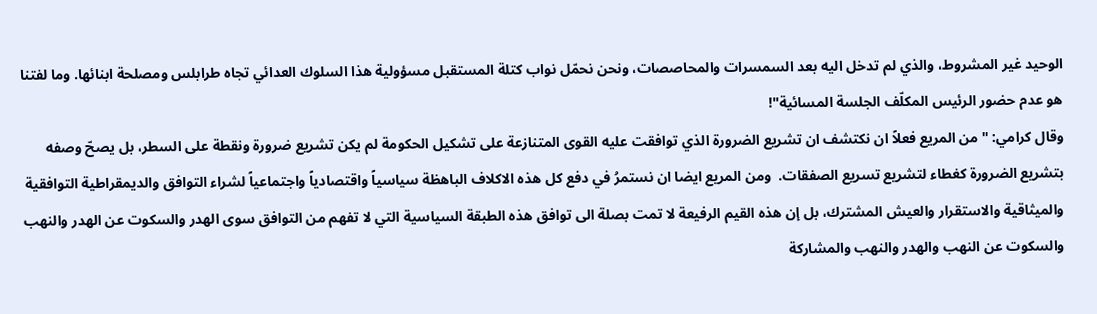الوحيد غير المشروط، والذي لم تدخل اليه بعد السمسرات والمحاصصات، ونحن نحمّل نواب كتلة المستقبل مسؤولية هذا السلوك العدائي تجاه طرابلس ومصلحة ابنائها. وما لفتنا هو عدم حضور الرئيس المكلّف الجلسة المسائية"!
وقال كرامي: "من المريع فعلاً ان نكتشف ان تشريع الضرورة الذي توافقت عليه القوى المتنازعة على تشكيل الحكومة لم يكن تشريع ضرورة ونقطة على السطر، بل يصحّ وصفه بتشريع الضرورة كغطاء لتشريع تسريع الصفقات.  ومن المريع ايضا ان نستمرُ في دفع كل هذه الاكلاف الباهظة سياسياً واقتصادياً واجتماعياً لشراء التوافق والديمقراطية التوافقية والميثاقية والاستقرار والعيش المشترك، بل إن هذه القيم الرفيعة لا تمت بصلة الى توافق هذه الطبقة السياسية التي لا تفهم من التوافق سوى الهدر والسكوت عن الهدر والنهب والسكوت عن النهب والهدر والنهب والمشاركة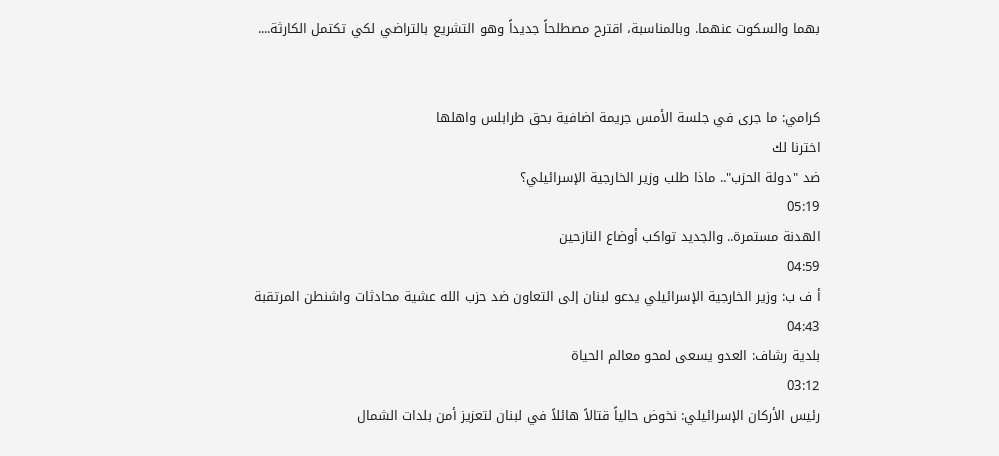بهما والسكوت عنهما. وبالمناسبة، اقترح مصطلحاً جديداً وهو التشريع بالتراضي لكي تكتمل الكارثة....


كرامي: ما جرى في جلسة الأمس جريمة اضافية بحق طرابلس واهلها
اخترنا لك
ضد "دولة الحزب".. ماذا طلب وزير الخارجية الإسرائيلي؟
05:19
الهدنة مستمرة.. والجديد تواكب أوضاع النازحين
04:59
أ ف ب: وزير الخارجية الإسرائيلي يدعو لبنان إلى التعاون ضد حزب الله عشية محادثات واشنطن المرتقبة
04:43
بلدية رشاف: العدو يسعى لمحو معالم الحياة
03:12
رئيس الأركان الإسرائيلي: نخوض حالياً قتالاً هائلاً في لبنان لتعزيز أمن بلدات الشمال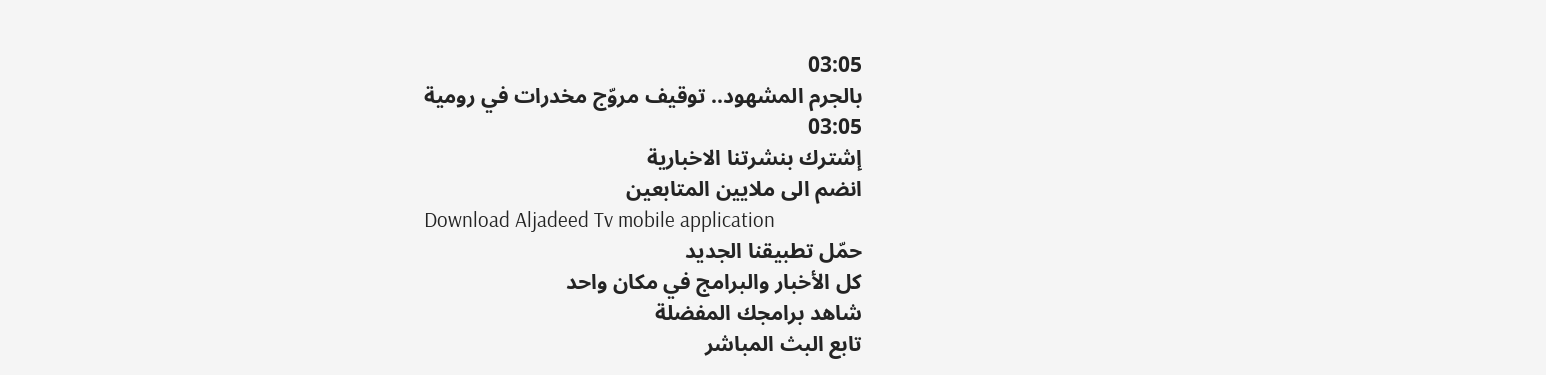03:05
بالجرم المشهود.. توقيف مروّج مخدرات في رومية
03:05
إشترك بنشرتنا الاخبارية
انضم الى ملايين المتابعين
Download Aljadeed Tv mobile application
حمّل تطبيقنا الجديد
كل الأخبار والبرامج في مكان واحد
شاهد برامجك المفضلة
تابع البث المباشر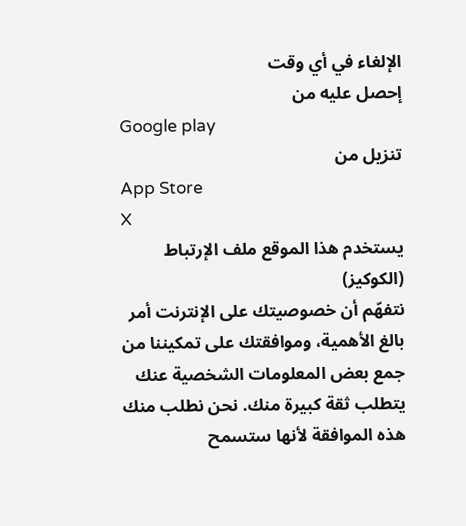الإلغاء في أي وقت
إحصل عليه من
Google play
تنزيل من
App Store
X
يستخدم هذا الموقع ملف الإرتباط (الكوكيز)
نتفهّم أن خصوصيتك على الإنترنت أمر بالغ الأهمية، وموافقتك على تمكيننا من جمع بعض المعلومات الشخصية عنك يتطلب ثقة كبيرة منك. نحن نطلب منك هذه الموافقة لأنها ستسمح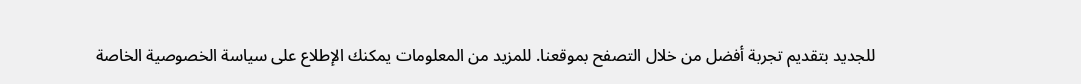للجديد بتقديم تجربة أفضل من خلال التصفح بموقعنا. للمزيد من المعلومات يمكنك الإطلاع على سياسة الخصوصية الخاصة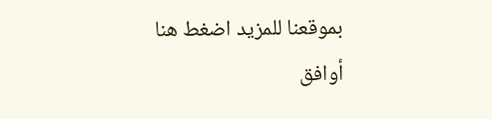بموقعنا للمزيد اضغط هنا
أوافق